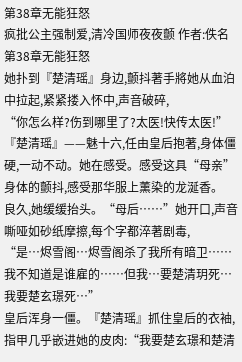第38章无能狂怒
疯批公主强制爱,清冷国师夜夜颤 作者:佚名
第38章无能狂怒
她扑到『楚清瑶』身边,颤抖著手將她从血泊中拉起,紧紧搂入怀中,声音破碎,
“你怎么样?伤到哪里了?太医!快传太医!”
『楚清瑶』——魅十六,任由皇后抱著,身体僵硬,一动不动。她在感受。感受这具“母亲”身体的颤抖,感受那华服上薰染的龙涎香。
良久,她缓缓抬头。“母后……”她开口,声音嘶哑如砂纸摩擦,每个字都淬著剧毒,
“是…烬雪阁…烬雪阁杀了我所有暗卫……我不知道是谁雇的……但我…要楚清玥死…我要楚玄璟死…”
皇后浑身一僵。『楚清瑶』抓住皇后的衣袖,指甲几乎嵌进她的皮肉:“我要楚玄璟和楚清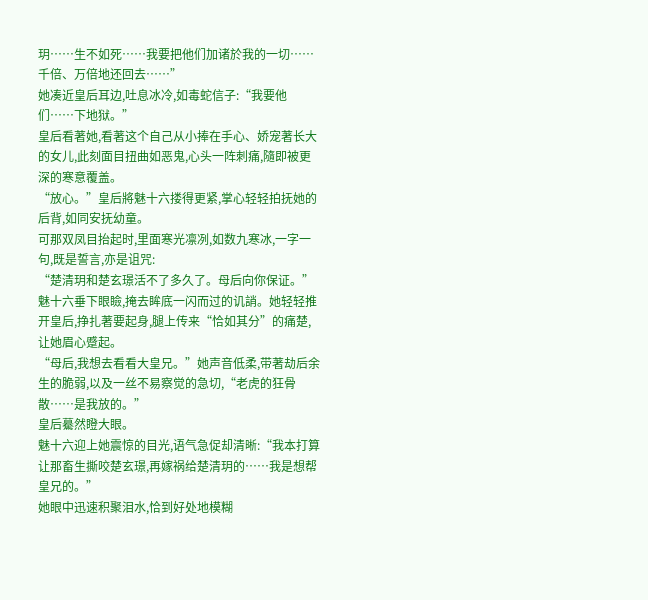玥……生不如死……我要把他们加诸於我的一切……千倍、万倍地还回去……”
她凑近皇后耳边,吐息冰冷,如毒蛇信子:“我要他们……下地狱。”
皇后看著她,看著这个自己从小捧在手心、娇宠著长大的女儿,此刻面目扭曲如恶鬼,心头一阵刺痛,隨即被更深的寒意覆盖。
“放心。”皇后將魅十六搂得更紧,掌心轻轻拍抚她的后背,如同安抚幼童。
可那双凤目抬起时,里面寒光凛冽,如数九寒冰,一字一句,既是誓言,亦是诅咒:
“楚清玥和楚玄璟活不了多久了。母后向你保证。”
魅十六垂下眼瞼,掩去眸底一闪而过的讥誚。她轻轻推开皇后,挣扎著要起身,腿上传来“恰如其分”的痛楚,让她眉心蹙起。
“母后,我想去看看大皇兄。”她声音低柔,带著劫后余生的脆弱,以及一丝不易察觉的急切,“老虎的狂骨散……是我放的。”
皇后驀然瞪大眼。
魅十六迎上她震惊的目光,语气急促却清晰:“我本打算让那畜生撕咬楚玄璟,再嫁祸给楚清玥的……我是想帮皇兄的。”
她眼中迅速积聚泪水,恰到好处地模糊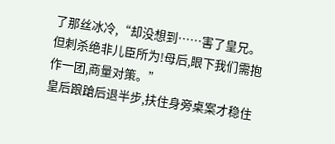了那丝冰冷,“却没想到……害了皇兄。但刺杀绝非儿臣所为!母后,眼下我们需抱作一团,商量对策。”
皇后踉蹌后退半步,扶住身旁桌案才稳住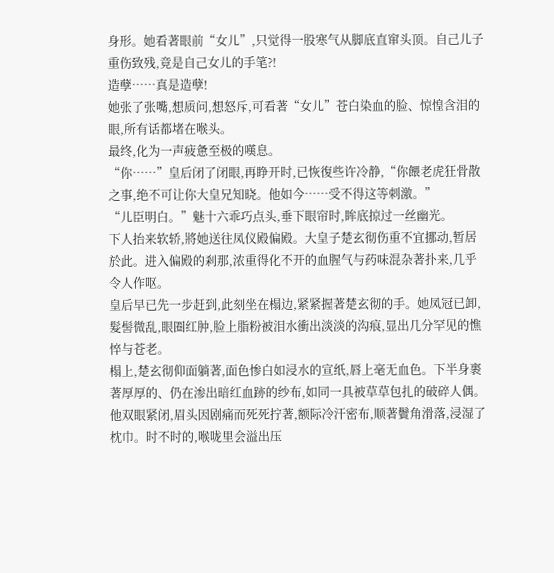身形。她看著眼前“女儿”,只觉得一股寒气从脚底直窜头顶。自己儿子重伤致残,竟是自己女儿的手笔?!
造孽……真是造孽!
她张了张嘴,想质问,想怒斥,可看著“女儿”苍白染血的脸、惊惶含泪的眼,所有话都堵在喉头。
最终,化为一声疲惫至极的嘆息。
“你……”皇后闭了闭眼,再睁开时,已恢復些许冷静,“你餵老虎狂骨散之事,绝不可让你大皇兄知晓。他如今……受不得这等刺激。”
“儿臣明白。”魅十六乖巧点头,垂下眼帘时,眸底掠过一丝幽光。
下人抬来软轿,將她送往凤仪殿偏殿。大皇子楚玄彻伤重不宜挪动,暂居於此。进入偏殿的剎那,浓重得化不开的血腥气与药味混杂著扑来,几乎令人作呕。
皇后早已先一步赶到,此刻坐在榻边,紧紧握著楚玄彻的手。她凤冠已卸,髮髻微乱,眼圈红肿,脸上脂粉被泪水衝出淡淡的沟痕,显出几分罕见的憔悴与苍老。
榻上,楚玄彻仰面躺著,面色惨白如浸水的宣纸,唇上毫无血色。下半身裹著厚厚的、仍在渗出暗红血跡的纱布,如同一具被草草包扎的破碎人偶。
他双眼紧闭,眉头因剧痛而死死拧著,额际冷汗密布,顺著鬢角滑落,浸湿了枕巾。时不时的,喉咙里会溢出压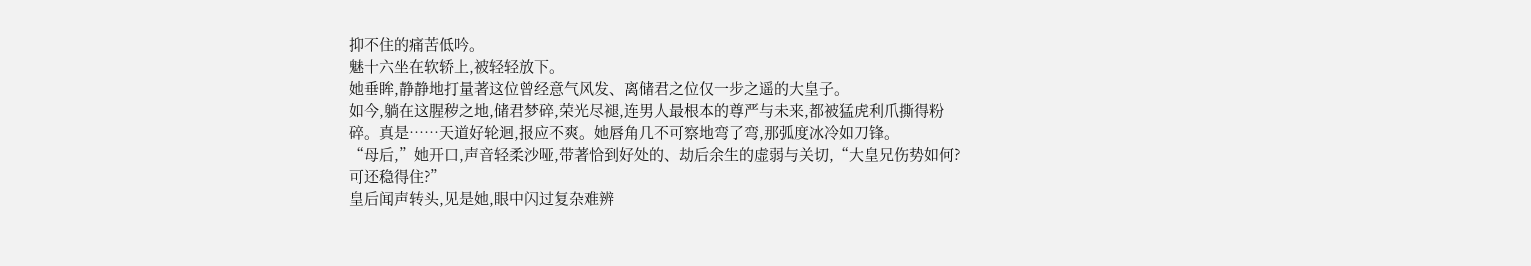抑不住的痛苦低吟。
魅十六坐在软轿上,被轻轻放下。
她垂眸,静静地打量著这位曾经意气风发、离储君之位仅一步之遥的大皇子。
如今,躺在这腥秽之地,储君梦碎,荣光尽褪,连男人最根本的尊严与未来,都被猛虎利爪撕得粉碎。真是……天道好轮迴,报应不爽。她唇角几不可察地弯了弯,那弧度冰冷如刀锋。
“母后,”她开口,声音轻柔沙哑,带著恰到好处的、劫后余生的虚弱与关切,“大皇兄伤势如何?可还稳得住?”
皇后闻声转头,见是她,眼中闪过复杂难辨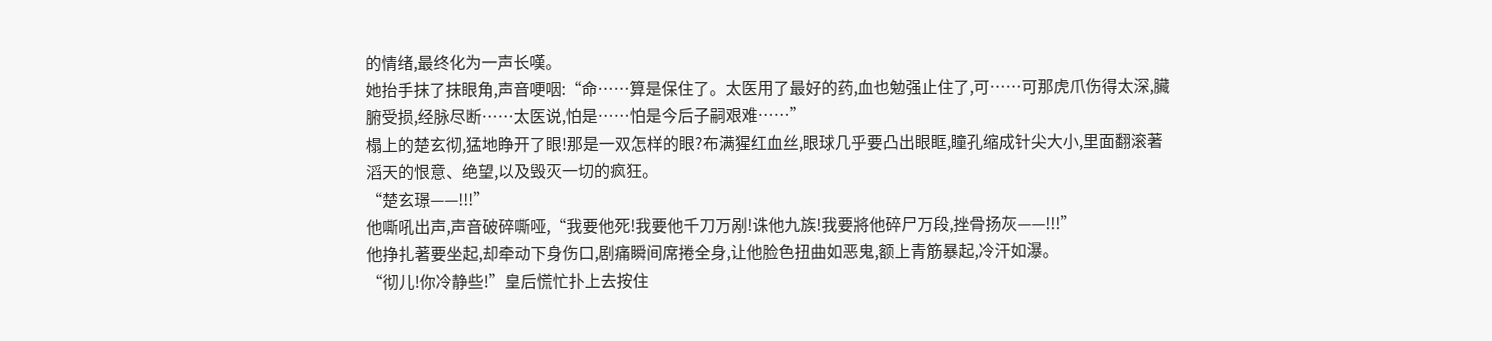的情绪,最终化为一声长嘆。
她抬手抹了抹眼角,声音哽咽:“命……算是保住了。太医用了最好的药,血也勉强止住了,可……可那虎爪伤得太深,臟腑受损,经脉尽断……太医说,怕是……怕是今后子嗣艰难……”
榻上的楚玄彻,猛地睁开了眼!那是一双怎样的眼?布满猩红血丝,眼球几乎要凸出眼眶,瞳孔缩成针尖大小,里面翻滚著滔天的恨意、绝望,以及毁灭一切的疯狂。
“楚玄璟——!!!”
他嘶吼出声,声音破碎嘶哑,“我要他死!我要他千刀万剐!诛他九族!我要將他碎尸万段,挫骨扬灰——!!!”
他挣扎著要坐起,却牵动下身伤口,剧痛瞬间席捲全身,让他脸色扭曲如恶鬼,额上青筋暴起,冷汗如瀑。
“彻儿!你冷静些!”皇后慌忙扑上去按住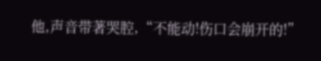他,声音带著哭腔,“不能动!伤口会崩开的!”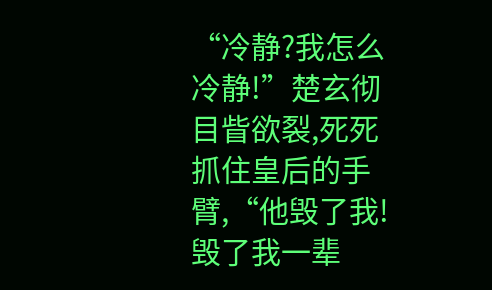“冷静?我怎么冷静!”楚玄彻目眥欲裂,死死抓住皇后的手臂,“他毁了我!毁了我一辈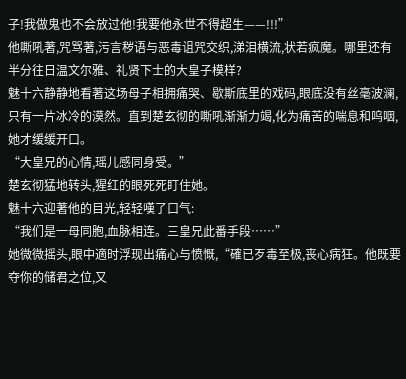子!我做鬼也不会放过他!我要他永世不得超生——!!!”
他嘶吼著,咒骂著,污言秽语与恶毒诅咒交织,涕泪横流,状若疯魔。哪里还有半分往日温文尔雅、礼贤下士的大皇子模样?
魅十六静静地看著这场母子相拥痛哭、歇斯底里的戏码,眼底没有丝毫波澜,只有一片冰冷的漠然。直到楚玄彻的嘶吼渐渐力竭,化为痛苦的喘息和呜咽,她才缓缓开口。
“大皇兄的心情,瑶儿感同身受。”
楚玄彻猛地转头,猩红的眼死死盯住她。
魅十六迎著他的目光,轻轻嘆了口气:
“我们是一母同胞,血脉相连。三皇兄此番手段……”
她微微摇头,眼中適时浮现出痛心与愤慨,“確已歹毒至极,丧心病狂。他既要夺你的储君之位,又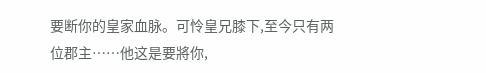要断你的皇家血脉。可怜皇兄膝下,至今只有两位郡主……他这是要將你,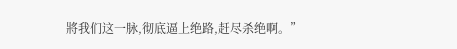將我们这一脉,彻底逼上绝路,赶尽杀绝啊。”